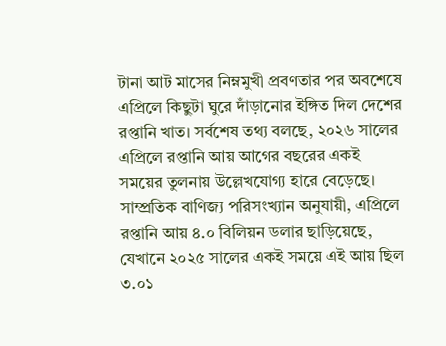টানা আট মাসের নিম্নমুখী প্রবণতার পর অবশেষে এপ্রিলে কিছুটা ঘুরে দাঁড়ানোর ইঙ্গিত দিল দেশের রপ্তানি খাত। সর্বশেষ তথ্য বলছে, ২০২৬ সালের এপ্রিলে রপ্তানি আয় আগের বছরের একই সময়ের তুলনায় উল্লেখযোগ্য হারে বেড়েছে।
সাম্প্রতিক বাণিজ্য পরিসংখ্যান অনুযায়ী, এপ্রিলে রপ্তানি আয় ৪.০ বিলিয়ন ডলার ছাড়িয়েছে, যেখানে ২০২৫ সালের একই সময়ে এই আয় ছিল ৩.০১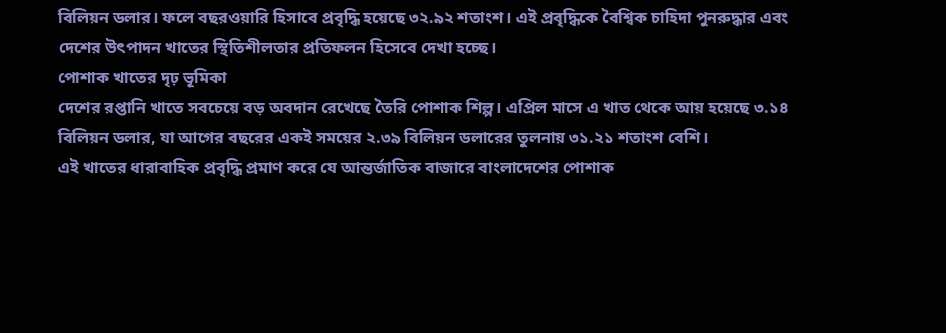বিলিয়ন ডলার। ফলে বছরওয়ারি হিসাবে প্রবৃদ্ধি হয়েছে ৩২.৯২ শতাংশ। এই প্রবৃদ্ধিকে বৈশ্বিক চাহিদা পুনরুদ্ধার এবং দেশের উৎপাদন খাতের স্থিতিশীলতার প্রতিফলন হিসেবে দেখা হচ্ছে।
পোশাক খাতের দৃঢ় ভূমিকা
দেশের রপ্তানি খাতে সবচেয়ে বড় অবদান রেখেছে তৈরি পোশাক শিল্প। এপ্রিল মাসে এ খাত থেকে আয় হয়েছে ৩.১৪ বিলিয়ন ডলার, যা আগের বছরের একই সময়ের ২.৩৯ বিলিয়ন ডলারের তুলনায় ৩১.২১ শতাংশ বেশি।
এই খাতের ধারাবাহিক প্রবৃদ্ধি প্রমাণ করে যে আন্তর্জাতিক বাজারে বাংলাদেশের পোশাক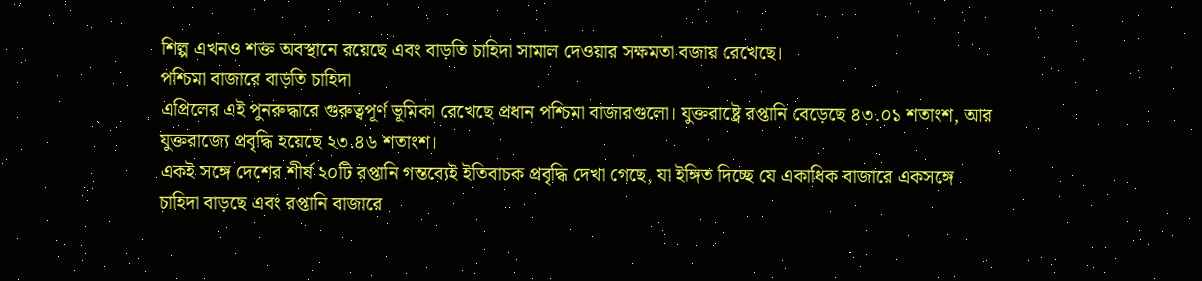শিল্প এখনও শক্ত অবস্থানে রয়েছে এবং বাড়তি চাহিদা সামাল দেওয়ার সক্ষমতা বজায় রেখেছে।
পশ্চিমা বাজারে বাড়তি চাহিদা
এপ্রিলের এই পুনরুদ্ধারে গুরুত্বপূর্ণ ভূমিকা রেখেছে প্রধান পশ্চিমা বাজারগুলো। যুক্তরাষ্ট্রে রপ্তানি বেড়েছে ৪৩.০১ শতাংশ, আর যুক্তরাজ্যে প্রবৃদ্ধি হয়েছে ২৩.৪৬ শতাংশ।
একই সঙ্গে দেশের শীর্ষ ২০টি রপ্তানি গন্তব্যেই ইতিবাচক প্রবৃদ্ধি দেখা গেছে, যা ইঙ্গিত দিচ্ছে যে একাধিক বাজারে একসঙ্গে চাহিদা বাড়ছে এবং রপ্তানি বাজারে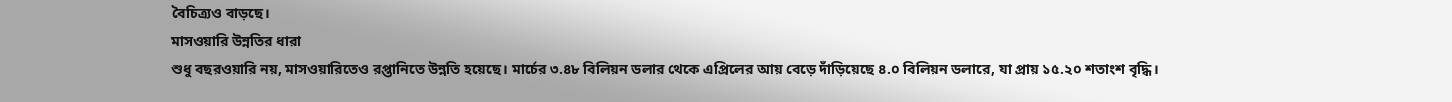বৈচিত্র্যও বাড়ছে।
মাসওয়ারি উন্নতির ধারা
শুধু বছরওয়ারি নয়, মাসওয়ারিতেও রপ্তানিতে উন্নতি হয়েছে। মার্চের ৩.৪৮ বিলিয়ন ডলার থেকে এপ্রিলের আয় বেড়ে দাঁড়িয়েছে ৪.০ বিলিয়ন ডলারে, যা প্রায় ১৫.২০ শতাংশ বৃদ্ধি।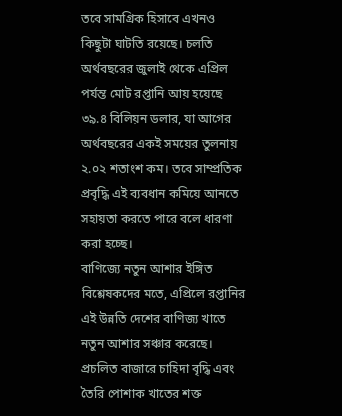তবে সামগ্রিক হিসাবে এখনও কিছুটা ঘাটতি রয়েছে। চলতি অর্থবছরের জুলাই থেকে এপ্রিল পর্যন্ত মোট রপ্তানি আয় হয়েছে ৩৯.৪ বিলিয়ন ডলার, যা আগের অর্থবছরের একই সময়ের তুলনায় ২.০২ শতাংশ কম। তবে সাম্প্রতিক প্রবৃদ্ধি এই ব্যবধান কমিয়ে আনতে সহায়তা করতে পারে বলে ধারণা করা হচ্ছে।
বাণিজ্যে নতুন আশার ইঙ্গিত
বিশ্লেষকদের মতে, এপ্রিলে রপ্তানির এই উন্নতি দেশের বাণিজ্য খাতে নতুন আশার সঞ্চার করেছে। প্রচলিত বাজারে চাহিদা বৃদ্ধি এবং তৈরি পোশাক খাতের শক্ত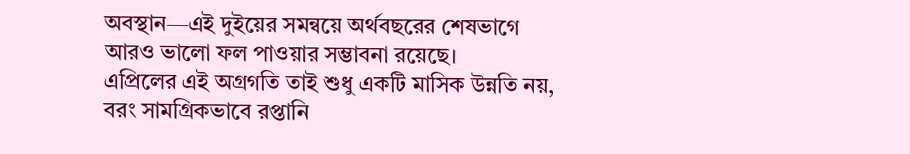অবস্থান—এই দুইয়ের সমন্বয়ে অর্থবছরের শেষভাগে আরও ভালো ফল পাওয়ার সম্ভাবনা রয়েছে।
এপ্রিলের এই অগ্রগতি তাই শুধু একটি মাসিক উন্নতি নয়, বরং সামগ্রিকভাবে রপ্তানি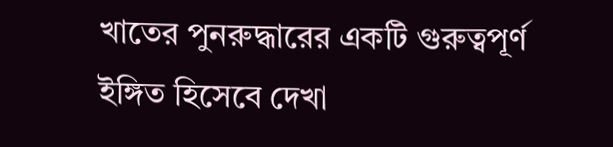খাতের পুনরুদ্ধারের একটি গুরুত্বপূর্ণ ইঙ্গিত হিসেবে দেখা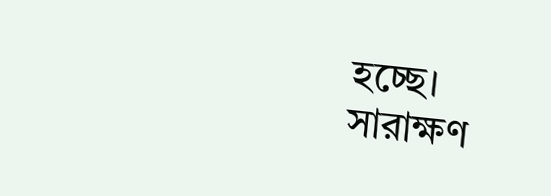হচ্ছে।
সারাক্ষণ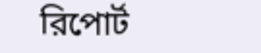রিপোর্ট